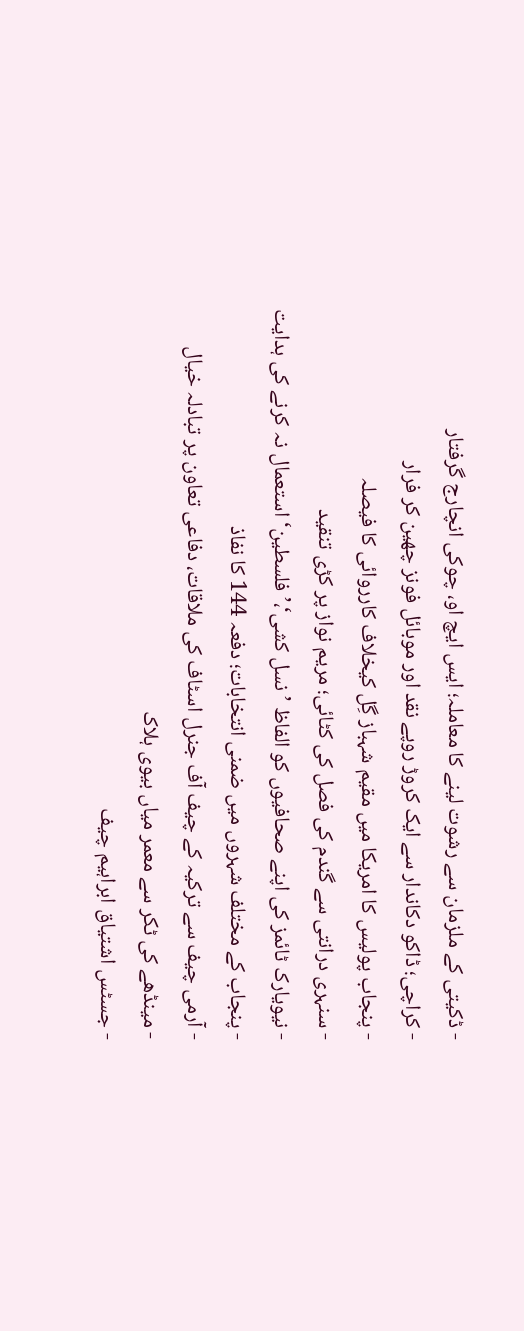- ڈکیتی کے ملزمان سے رشوت لینے کا معاملہ؛ ایس ایچ او، چوکی انچارج گرفتار
- کراچی؛ ڈاکو دکاندار سے ایک کروڑ روپے نقد اور موبائل فونز چھین کر فرار
- پنجاب پولیس کا امریکا میں مقیم شہباز گِل کیخلاف کارروائی کا فیصلہ
- سنہری درانتی سے گندم کی فصل کی کٹائی؛ مریم نواز پر کڑی تنقید
- نیویارک ٹائمز کی اپنے صحافیوں کو الفاظ ’نسل کشی‘،’فلسطین‘ استعمال نہ کرنے کی ہدایت
- پنجاب کے مختلف شہروں میں ضمنی انتخابات؛ دفعہ 144 کا نفاذ
- آرمی چیف سے ترکیہ کے چیف آف جنرل اسٹاف کی ملاقات، دفاعی تعاون پر تبادلہ خیال
- مینڈھے کی ٹکر سے معمر میاں بیوی ہلاک
- جسٹس اشتیاق ابراہیم چیف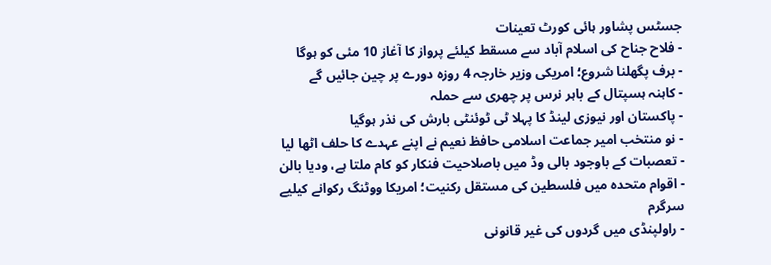جسٹس پشاور ہائی کورٹ تعینات
- فلاح جناح کی اسلام آباد سے مسقط کیلئے پرواز کا آغاز 10 مئی کو ہوگا
- برف پگھلنا شروع؛ امریکی وزیر خارجہ 4 روزہ دورے پر چین جائیں گے
- کاہنہ ہسپتال کے باہر نرس پر چھری سے حملہ
- پاکستان اور نیوزی لینڈ کا پہلا ٹی ٹوئنٹی بارش کی نذر ہوگیا
- نو منتخب امیر جماعت اسلامی حافظ نعیم نے اپنے عہدے کا حلف اٹھا لیا
- تعصبات کے باوجود بالی وڈ میں باصلاحیت فنکار کو کام ملتا ہے، ودیا بالن
- اقوام متحدہ میں فلسطین کی مستقل رکنیت؛ امریکا ووٹنگ رکوانے کیلیے سرگرم
- راولپنڈی میں گردوں کی غیر قانونی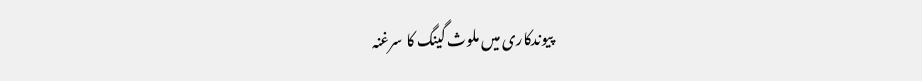پیوندکاری میں ملوث گینگ کا سرغنہ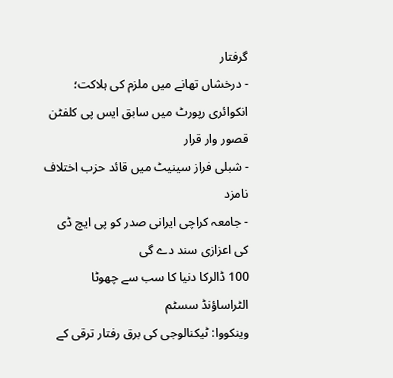گرفتار
- درخشاں تھانے میں ملزم کی ہلاکت؛ انکوائری رپورٹ میں سابق ایس پی کلفٹن قصور وار قرار
- شبلی فراز سینیٹ میں قائد حزب اختلاف نامزد
- جامعہ کراچی ایرانی صدر کو پی ایچ ڈی کی اعزازی سند دے گی
100 ڈالرکا دنیا کا سب سے چھوٹا الٹراساؤنڈ سسٹم
وینکووا: ٹیکنالوجی کی برق رفتار ترقی کے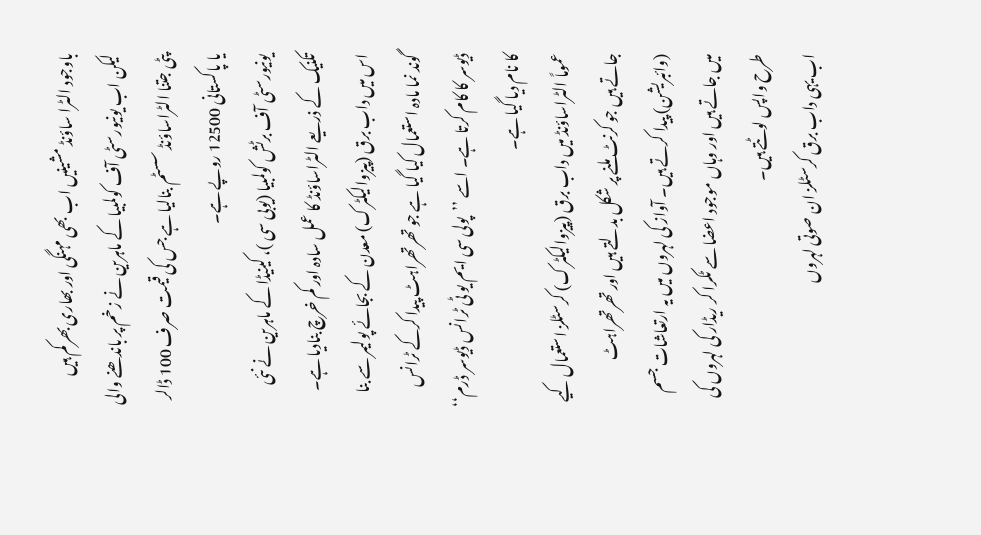باوجود الٹرا ساؤنڈ مشینیں اب بھی مہنگی اور بھاری بھرکم ہیں لیکن اب یونیورسٹی آف کولمبیا کے ماہرین نے زخم پر باندھنے والی پٹی جتنا الٹراساؤنڈ سسٹم بنالیا ہے جس کی قیمت صرف 100 ڈالر یا پاکستانی 12500 روپے ہے۔
یونیورسٹی آف برٹش کولمبیا (یوبی سی )، کینیڈا کے ماہرین نے نئی تکنیک کے ذریعے الٹراساؤنڈ کا عمل سادہ اور کم خرچ بنادیا ہے۔ اس میں داب برق (پیزوالیکٹرک) معدن کے بجائے پولیمر سے بنا گوند نما مادہ استعمال کیا گیا ہے جو تھرتھراہٹ پیدا کرکے ٹرانس ڈیوسر کا کام کرتا ہے۔ اسے ’’پولی سی ایم یو ٹی ٹرانس ڈیوسر ڈرم‘‘ کا نام دیا گیا ہے۔
عموماً الٹراساؤنڈ میں داب برق (پیزوالیکٹرک) کرسٹلز استعمال کیے جاتے ہیں جو کرنٹ ملنے پر شکل بدلتے ہیں اور تھرتھراہٹ (وائبریشن) پیدا کرتے ہیں۔ آواز کی لہروں میں یہ ارتعاشات جسم میں جاتے ہیں اور وہاں موجود اعضا سے ٹکرا کر ریڈار کی لہروں کی طرح واپس لوٹتے ہیں۔
اب یہی داب برق کرسٹلز ان صوتی لہروں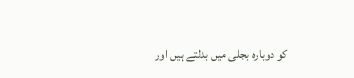کو دوبارہ بجلی میں بدلتے ہیں اور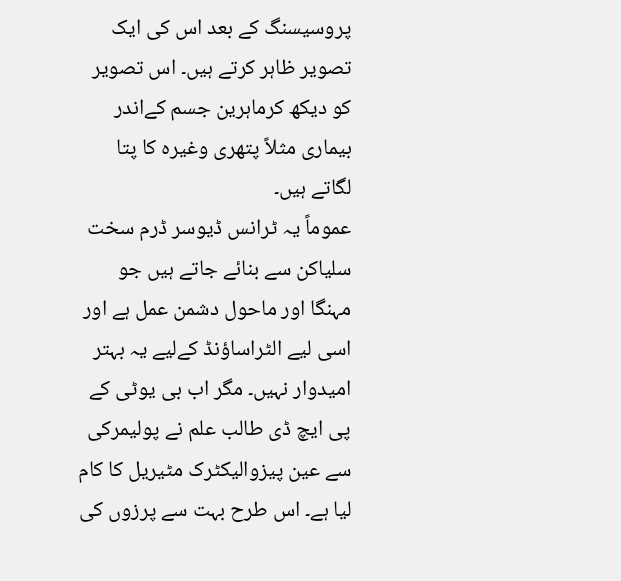پروسیسنگ کے بعد اس کی ایک تصویر ظاہر کرتے ہیں۔ اس تصویر کو دیکھ کرماہرین جسم کےاندر بیماری مثلاً پتھری وغیرہ کا پتا لگاتے ہیں۔
عموماً یہ ٹرانس ڈیوسر ڈرم سخت سلیاکن سے بنائے جاتے ہیں جو مہنگا اور ماحول دشمن عمل ہے اور اسی لیے الٹراساؤنڈ کےلیے یہ بہتر امیدوار نہیں۔ مگر اب بی یوٹی کے پی ایچ ڈی طالب علم نے پولیمرکی سے عین پیزوالیکٹرک مٹیریل کا کام لیا ہے۔ اس طرح بہت سے پرزوں کی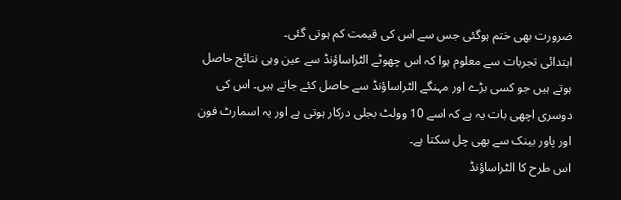ضرورت بھی ختم ہوگئی جس سے اس کی قیمت کم ہوتی گئی۔
ابتدائی تجربات سے معلوم ہوا کہ اس چھوٹے الٹراساؤنڈ سے عین وہی نتائج حاصل ہوتے ہیں جو کسی بڑے اور مہنگے الٹراساؤنڈ سے حاصل کئے جاتے ہیں۔ اس کی دوسری اچھی بات یہ ہے کہ اسے 10 وولٹ بجلی درکار ہوتی ہے اور یہ اسمارٹ فون اور پاور بینک سے بھی چل سکتا ہے۔
اس طرح کا الٹراساؤنڈ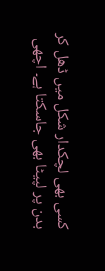کسی بھی لچکدار شکل میں ڈھل کر بدن پر لپیٹا بھی جاسکتا ہے۔ اچھی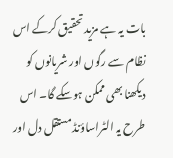بات یہ ہے مزید تحقیق کرکے اس نظام سے رگوں اور شریانوں کو دیکھنا بھی ممکن ہوسکے گا۔ اس طرح یہ الٹراساؤنڈ مستقل دل اور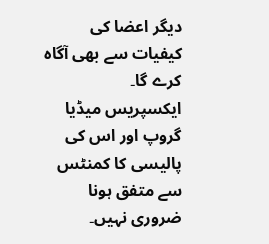دیگر اعضا کی کیفیات سے بھی آگاہ کرے گا۔
ایکسپریس میڈیا گروپ اور اس کی پالیسی کا کمنٹس سے متفق ہونا ضروری نہیں۔